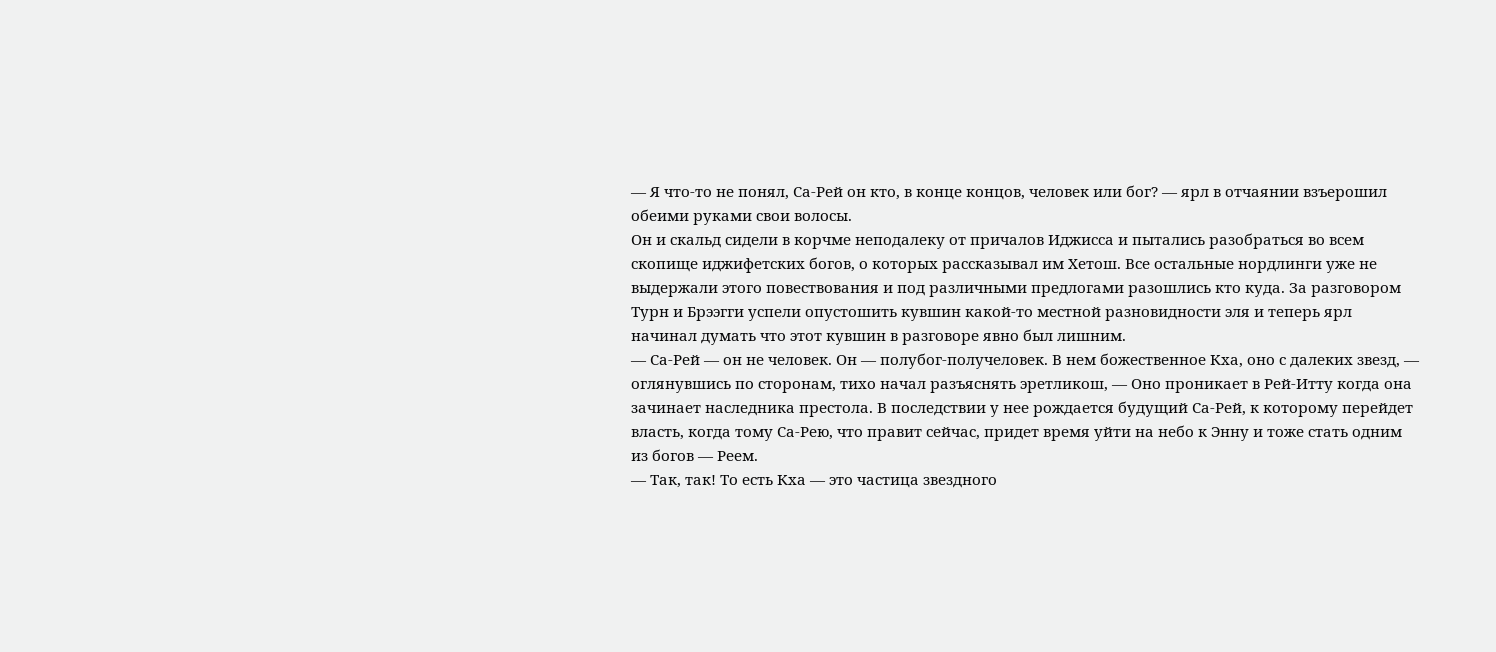— Я что-то не понял, Са-Рей он кто, в конце концов, человек или бог? — ярл в отчаянии взъерошил обеими руками свои волосы.
Он и скальд сидели в корчме неподалеку от причалов Иджисса и пытались разобраться во всем скопище иджифетских богов, о которых рассказывал им Хетош. Все остальные нордлинги уже не выдержали этого повествования и под различными предлогами разошлись кто куда. За разговором Турн и Брээгги успели опустошить кувшин какой-то местной разновидности эля и теперь ярл начинал думать что этот кувшин в разговоре явно был лишним.
— Са-Рей — он не человек. Он — полубог-получеловек. В нем божественное Кха, оно с далеких звезд, — оглянувшись по сторонам, тихо начал разъяснять эретликош, — Оно проникает в Рей-Итту когда она зачинает наследника престола. В последствии у нее рождается будущий Са-Рей, к которому перейдет власть, когда тому Са-Рею, что правит сейчас, придет время уйти на небо к Энну и тоже стать одним из богов — Реем.
— Так, так! То есть Кха — это частица звездного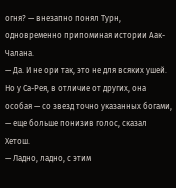огня? — внезапно понял Турн, одновременно припоминая истории Аак-Чалана.
— Да. И не ори так, это не для всяких ушей. Но у Са-Рея, в отличие от других, она особая — со звезд точно указанных богами, — еще больше понизив голос, сказал Хетош.
— Ладно, ладно, с этим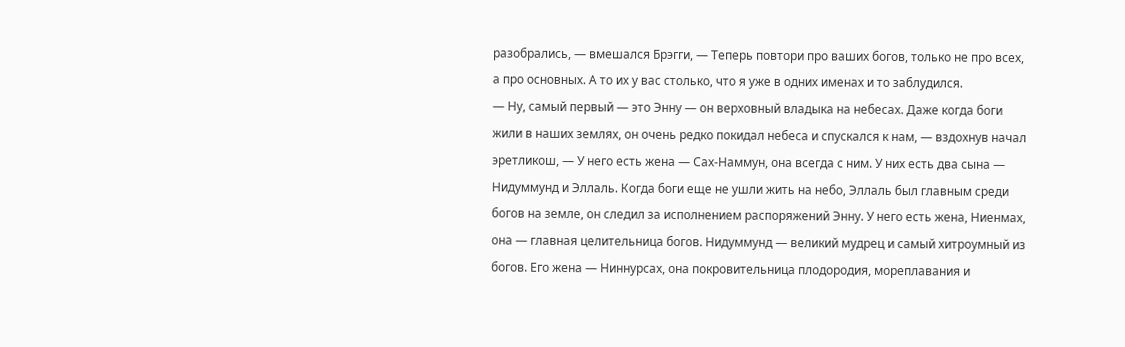разобрались, — вмешался Брэгги, — Теперь повтори про ваших богов, только не про всех, а про основных. А то их у вас столько, что я уже в одних именах и то заблудился.
— Ну, самый первый — это Энну — он верховный владыка на небесах. Даже когда боги жили в наших землях, он очень редко покидал небеса и спускался к нам, — вздохнув начал эретликош, — У него есть жена — Сах-Наммун, она всегда с ним. У них есть два сына — Нидуммунд и Эллаль. Когда боги еще не ушли жить на небо, Эллаль был главным среди богов на земле, он следил за исполнением распоряжений Энну. У него есть жена, Ниенмах, она — главная целительница богов. Нидуммунд — великий мудрец и самый хитроумный из богов. Его жена — Ниннурсах, она покровительница плодородия, мореплавания и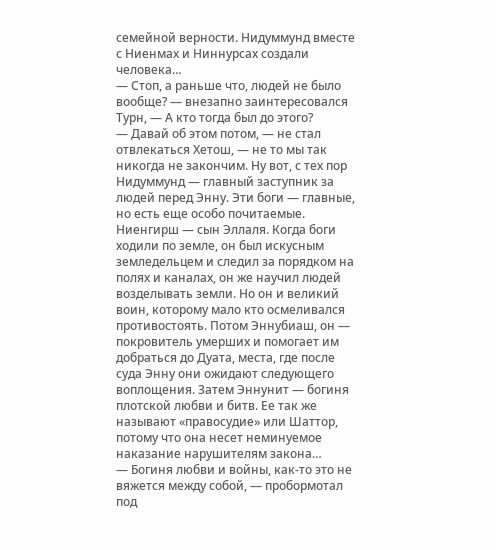семейной верности. Нидуммунд вместе с Ниенмах и Ниннурсах создали человека…
— Стоп, а раньше что, людей не было вообще? — внезапно заинтересовался Турн, — А кто тогда был до этого?
— Давай об этом потом, — не стал отвлекаться Хетош, — не то мы так никогда не закончим. Ну вот, с тех пор Нидуммунд — главный заступник за людей перед Энну. Эти боги — главные, но есть еще особо почитаемые.
Ниенгирш — сын Эллаля. Когда боги ходили по земле, он был искусным земледельцем и следил за порядком на полях и каналах, он же научил людей возделывать земли. Но он и великий воин, которому мало кто осмеливался противостоять. Потом Эннубиаш, он — покровитель умерших и помогает им добраться до Дуата, места, где после суда Энну они ожидают следующего воплощения. Затем Эннунит — богиня плотской любви и битв. Ее так же называют «правосудие» или Шаттор, потому что она несет неминуемое наказание нарушителям закона…
— Богиня любви и войны, как-то это не вяжется между собой, — пробормотал под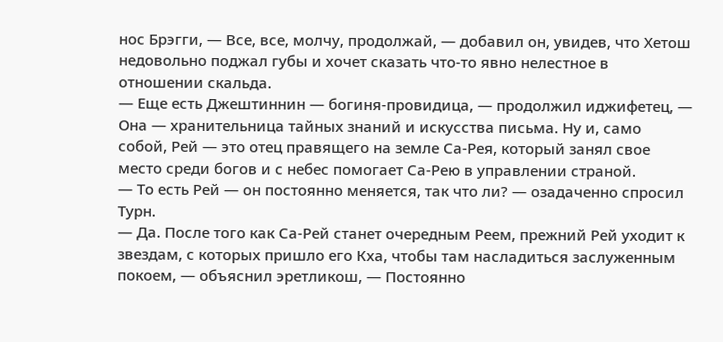нос Брэгги, — Все, все, молчу, продолжай, — добавил он, увидев, что Хетош недовольно поджал губы и хочет сказать что-то явно нелестное в отношении скальда.
— Еще есть Джештиннин — богиня-провидица, — продолжил иджифетец, — Она — хранительница тайных знаний и искусства письма. Ну и, само собой, Рей — это отец правящего на земле Са-Рея, который занял свое место среди богов и с небес помогает Са-Рею в управлении страной.
— То есть Рей — он постоянно меняется, так что ли? — озадаченно спросил Турн.
— Да. После того как Са-Рей станет очередным Реем, прежний Рей уходит к звездам, с которых пришло его Кха, чтобы там насладиться заслуженным покоем, — объяснил эретликош, — Постоянно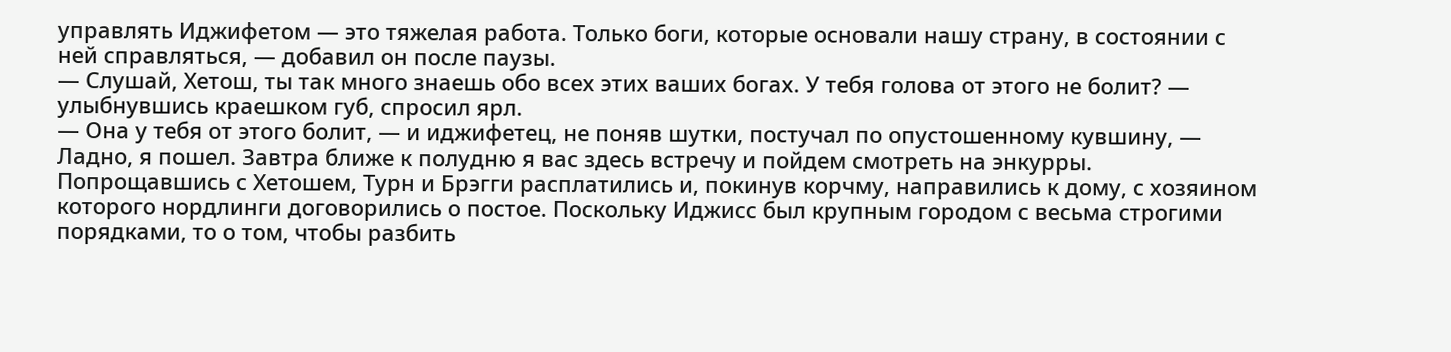управлять Иджифетом — это тяжелая работа. Только боги, которые основали нашу страну, в состоянии с ней справляться, — добавил он после паузы.
— Слушай, Хетош, ты так много знаешь обо всех этих ваших богах. У тебя голова от этого не болит? — улыбнувшись краешком губ, спросил ярл.
— Она у тебя от этого болит, — и иджифетец, не поняв шутки, постучал по опустошенному кувшину, — Ладно, я пошел. Завтра ближе к полудню я вас здесь встречу и пойдем смотреть на энкурры.
Попрощавшись с Хетошем, Турн и Брэгги расплатились и, покинув корчму, направились к дому, с хозяином которого нордлинги договорились о постое. Поскольку Иджисс был крупным городом с весьма строгими порядками, то о том, чтобы разбить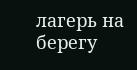лагерь на берегу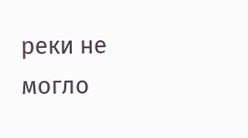реки не могло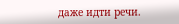даже идти речи.